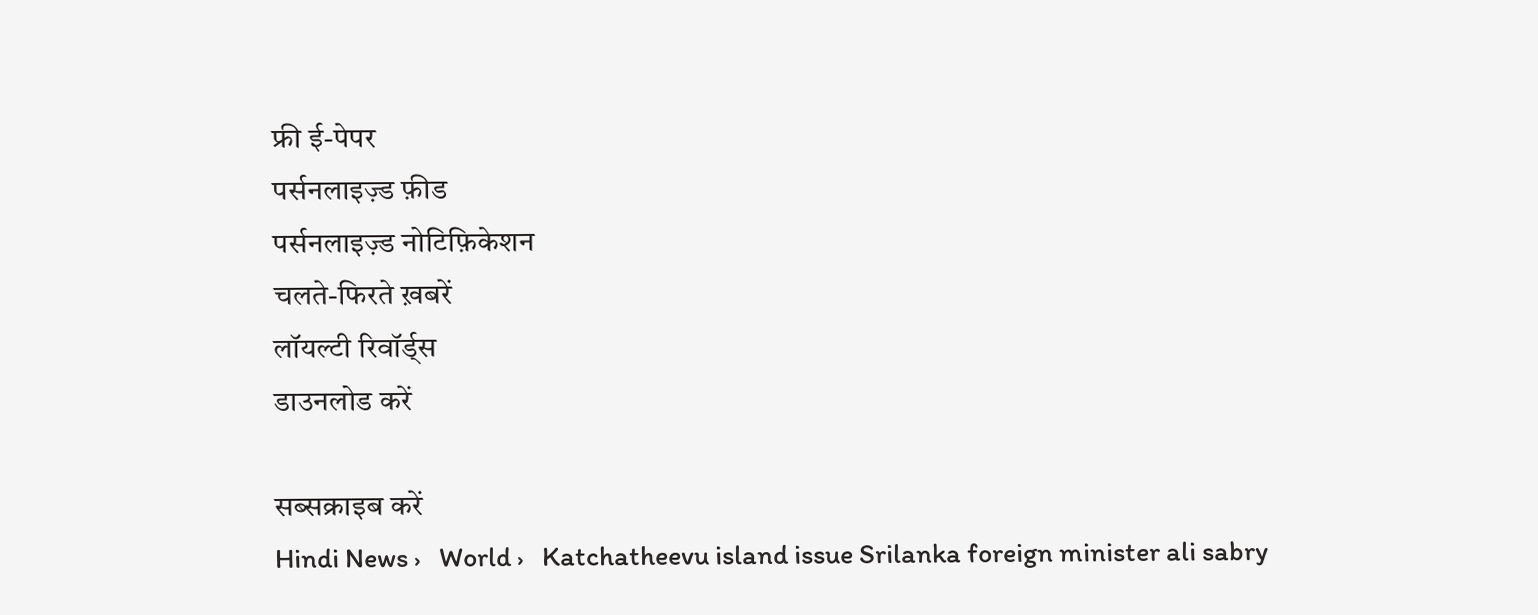फ्री ई-पेपर
पर्सनलाइज़्ड फ़ीड
पर्सनलाइज़्ड नोटिफ़िकेशन
चलते-फिरते ख़बरें
लॉयल्टी रिवॉर्ड्स
डाउनलोड करें

सब्सक्राइब करें
Hindi News ›   World ›   Katchatheevu island issue Srilanka foreign minister ali sabry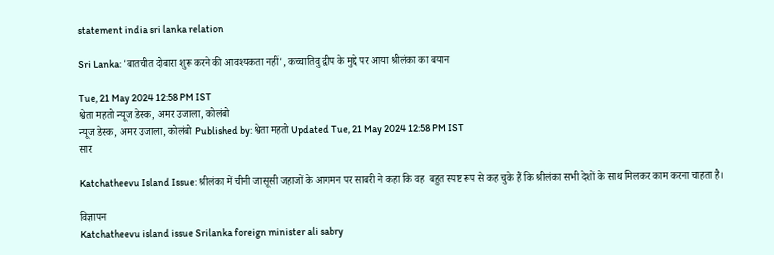statement india sri lanka relation

Sri Lanka: 'बातचीत दोबारा शुरू करने की आवश्यकता नहीं', कच्चातिवु द्वीप के मुद्दे पर आया श्रीलंका का बयान

Tue, 21 May 2024 12:58 PM IST
श्वेता महतो न्यूज डेस्क, अमर उजाला, कोलंबो
न्यूज डेस्क, अमर उजाला, कोलंबो Published by: श्वेता महतो Updated Tue, 21 May 2024 12:58 PM IST
सार

Katchatheevu Island Issue: श्रीलंका में चीनी जासूसी जहाजों के आगमन पर साबरी ने कहा कि वह  बहुत स्पष्ट रूप से कह चुके हैं कि श्रीलंका सभी देशों के साथ मिलकर काम करना चाहता है।

विज्ञापन
Katchatheevu island issue Srilanka foreign minister ali sabry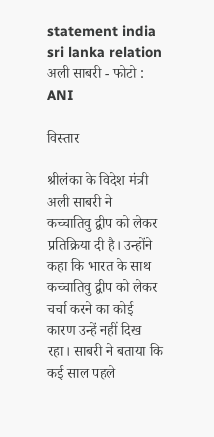statement india sri lanka relation
अली साबरी - फोटो : ANI

विस्तार

श्रीलंका के विदेश मंत्री अली साबरी ने  कच्चातिवु द्वीप को लेकर प्रतिक्रिया दी है। उन्होंने कहा कि भारत के साथ कच्चातिवु द्वीप को लेकर चर्चा करने का कोई कारण उन्हें नहीं दिख रहा। साबरी ने बताया कि कई साल पहले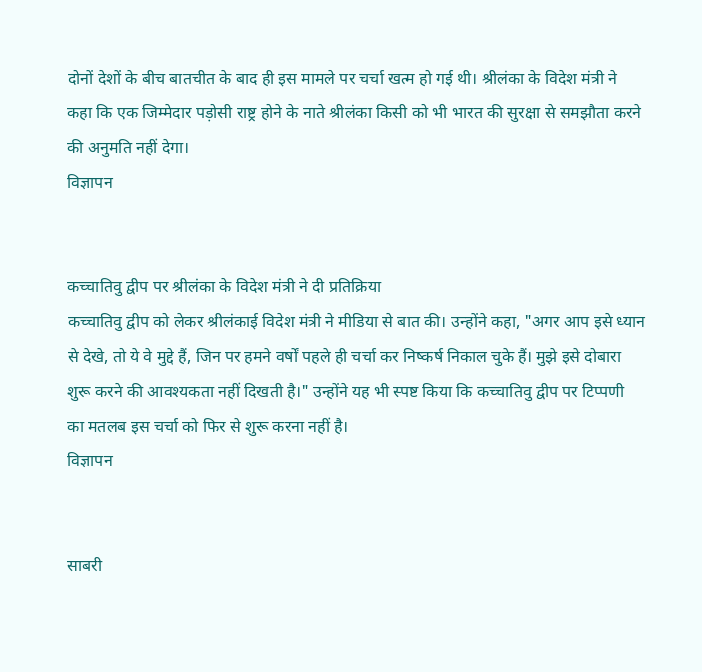दोनों देशों के बीच बातचीत के बाद ही इस मामले पर चर्चा खत्म हो गई थी। श्रीलंका के विदेश मंत्री ने कहा कि एक जिम्मेदार पड़ोसी राष्ट्र होने के नाते श्रीलंका किसी को भी भारत की सुरक्षा से समझौता करने की अनुमति नहीं देगा।
विज्ञापन


कच्चातिवु द्वीप पर श्रीलंका के विदेश मंत्री ने दी प्रतिक्रिया
कच्चातिवु द्वीप को लेकर श्रीलंकाई विदेश मंत्री ने मीडिया से बात की। उन्होंने कहा, "अगर आप इसे ध्यान से देखे, तो ये वे मुद्दे हैं, जिन पर हमने वर्षों पहले ही चर्चा कर निष्कर्ष निकाल चुके हैं। मुझे इसे दोबारा शुरू करने की आवश्यकता नहीं दिखती है।" उन्होंने यह भी स्पष्ट किया कि कच्चातिवु द्वीप पर टिप्पणी का मतलब इस चर्चा को फिर से शुरू करना नहीं है।
विज्ञापन


साबरी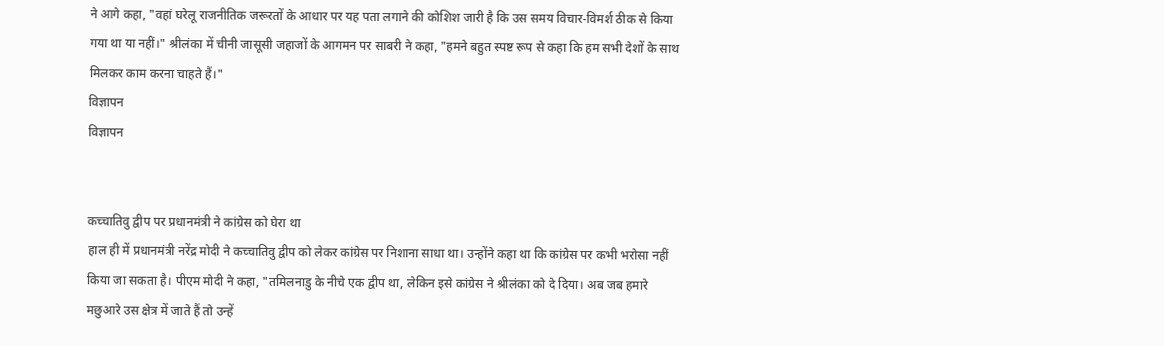ने आगे कहा, "वहां घरेलू राजनीतिक जरूरतों के आधार पर यह पता लगाने की कोशिश जारी है कि उस समय विचार-विमर्श ठीक से किया गया था या नहीं।" श्रीलंका में चीनी जासूसी जहाजों के आगमन पर साबरी ने कहा, "हमने बहुत स्पष्ट रूप से कहा कि हम सभी देशों के साथ मिलकर काम करना चाहते हैं।"
विज्ञापन
विज्ञापन


कच्चातिवु द्वीप पर प्रधानमंत्री ने कांग्रेस को घेरा था
हाल ही में प्रधानमंत्री नरेंद्र मोदी ने कच्चातिवु द्वीप को लेकर कांग्रेस पर निशाना साधा था। उन्होंने कहा था कि कांग्रेस पर कभी भरोसा नहीं किया जा सकता है। पीएम मोदी ने कहा, "तमिलनाडु के नीचे एक द्वीप था, लेकिन इसे कांग्रेस ने श्रीलंका को दे दिया। अब जब हमारे मछुआरे उस क्षेत्र में जाते हैं तो उन्हें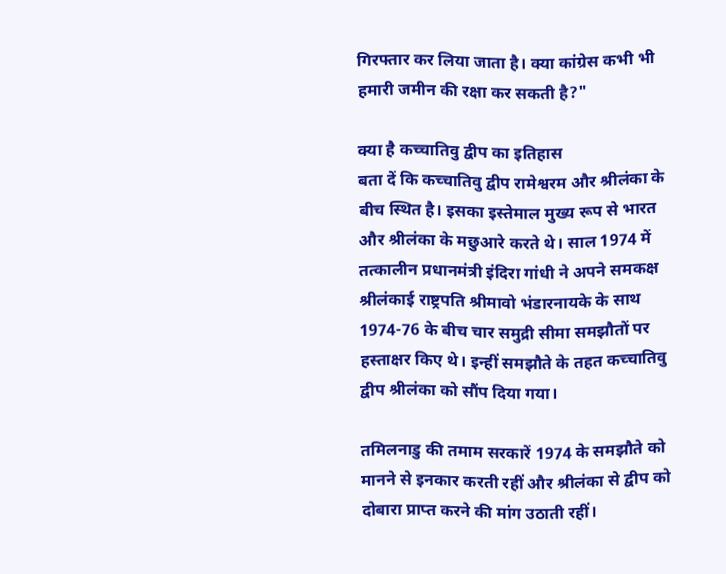गिरफ्तार कर लिया जाता है। क्या कांग्रेस कभी भी हमारी जमीन की रक्षा कर सकती है?"

क्या है कच्चातिवु द्वीप का इतिहास
बता दें कि कच्चातिवु द्वीप रामेश्वरम और श्रीलंका के बीच स्थित है। इसका इस्तेमाल मुख्य रूप से भारत और श्रीलंका के मछुआरे करते थे। साल 1974 में तत्कालीन प्रधानमंत्री इंदिरा गांधी ने अपने समकक्ष श्रीलंकाई राष्ट्रपति श्रीमावो भंडारनायके के साथ 1974-76 के बीच चार समुद्री सीमा समझौतों पर हस्ताक्षर किए थे। इन्हीं समझौते के तहत कच्चातिवु द्वीप श्रीलंका को सौंप दिया गया।

तमिलनाडु की तमाम सरकारें 1974 के समझौते को मानने से इनकार करती रहीं और श्रीलंका से द्वीप को दोबारा प्राप्त करने की मांग उठाती रहीं।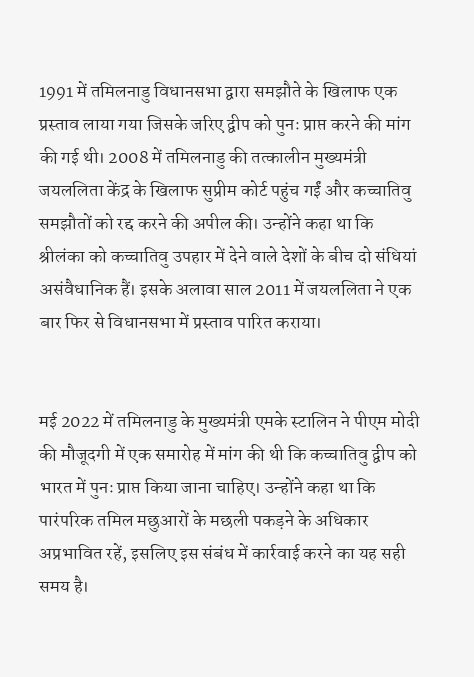1991 में तमिलनाडु विधानसभा द्वारा समझौते के खिलाफ एक प्रस्ताव लाया गया जिसके जरिए द्वीप को पुनः प्राप्त करने की मांग की गई थी। 2008 में तमिलनाडु की तत्कालीन मुख्यमंत्री जयललिता केंद्र के खिलाफ सुप्रीम कोर्ट पहुंच गईं और कच्चातिवु समझौतों को रद्द करने की अपील की। उन्होंने कहा था कि श्रीलंका को कच्चातिवु उपहार में देने वाले देशों के बीच दो संधियां असंवैधानिक हैं। इसके अलावा साल 2011 में जयललिता ने एक बार फिर से विधानसभा में प्रस्ताव पारित कराया।


मई 2022 में तमिलनाडु के मुख्यमंत्री एमके स्टालिन ने पीएम मोदी की मौजूदगी में एक समारोह में मांग की थी कि कच्चातिवु द्वीप को भारत में पुनः प्राप्त किया जाना चाहिए। उन्होंने कहा था कि पारंपरिक तमिल मछुआरों के मछली पकड़ने के अधिकार अप्रभावित रहें, इसलिए इस संबंध में कार्रवाई करने का यह सही समय है।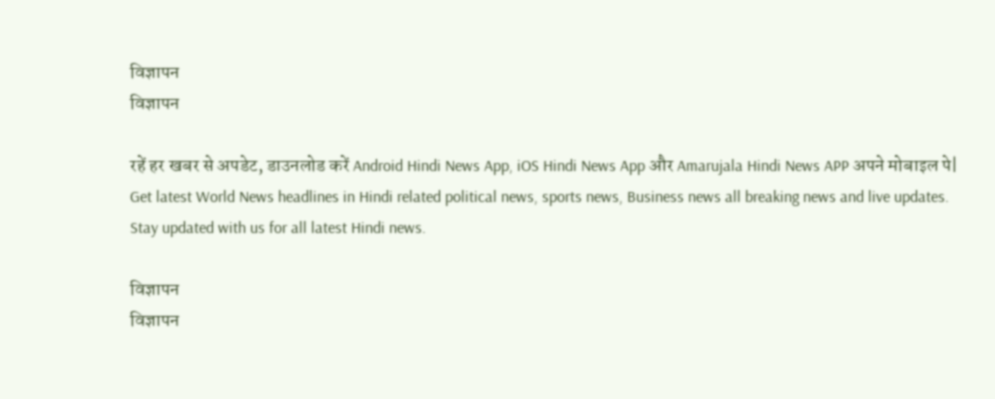विज्ञापन
विज्ञापन

रहें हर खबर से अपडेट, डाउनलोड करें Android Hindi News App, iOS Hindi News App और Amarujala Hindi News APP अपने मोबाइल पे|
Get latest World News headlines in Hindi related political news, sports news, Business news all breaking news and live updates. Stay updated with us for all latest Hindi news.

विज्ञापन
विज्ञापन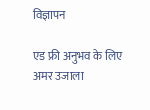विज्ञापन

एड फ्री अनुभव के लिए अमर उजाला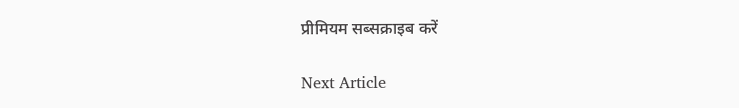प्रीमियम सब्सक्राइब करें

Next Article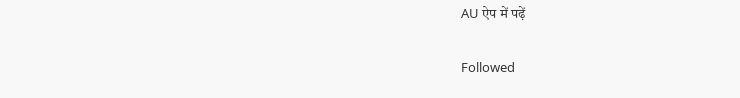AU ऐप में पढ़ें

Followed